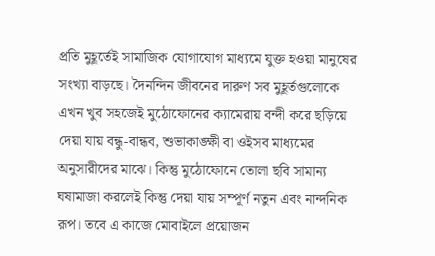প্রতি মুহূর্তেই সামাজিক যোগাযোগ মাধ্যমে যুক্ত হওয়া মানুষের সংখ্যা বাড়ছে। দৈনন্দিন জীবনের দারুণ সব মুহূর্তগুলোকে এখন খুব সহজেই মুঠোফোনের ক্যামেরায় বন্দী করে ছড়িয়ে দেয়া যায় বন্ধু-বান্ধব, শুভাকাঙ্ক্ষী বা ওইসব মাধ্যমের অনুসারীদের মাঝে। কিন্তু মুঠোফোনে তোলা ছবি সামান্য ঘষামাজা করলেই কিন্তু দেয়া যায় সম্পূর্ণ নতুন এবং নান্দনিক রূপ। তবে এ কাজে মোবাইলে প্রয়োজন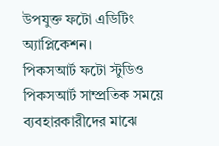উপযুক্ত ফটো এডিটিং অ্যাপ্লিকেশন।
পিকসআর্ট ফটো স্টুডিও
পিকসআর্ট সাম্প্রতিক সময়ে ব্যবহারকারীদের মাঝে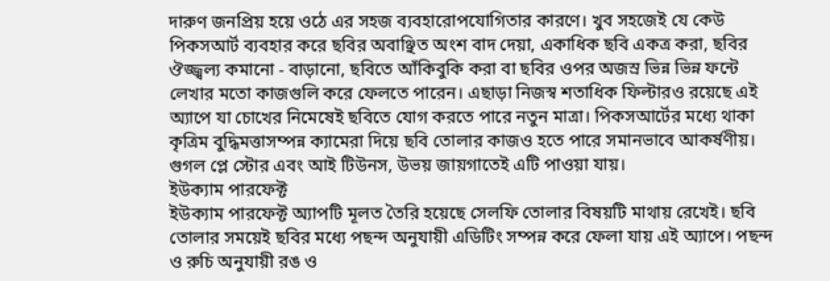দারুণ জনপ্রিয় হয়ে ওঠে এর সহজ ব্যবহারোপযোগিতার কারণে। খুব সহজেই যে কেউ পিকসআর্ট ব্যবহার করে ছবির অবাঞ্ছিত অংশ বাদ দেয়া, একাধিক ছবি একত্র করা, ছবির ঔজ্জ্বল্য কমানো - বাড়ানো, ছবিতে আঁকিবুকি করা বা ছবির ওপর অজস্র ভিন্ন ভিন্ন ফন্টে লেখার মতো কাজগুলি করে ফেলতে পারেন। এছাড়া নিজস্ব শতাধিক ফিল্টারও রয়েছে এই অ্যাপে যা চোখের নিমেষেই ছবিতে যোগ করতে পারে নতুন মাত্রা। পিকসআর্টের মধ্যে থাকা কৃত্রিম বুদ্ধিমত্তাসম্পন্ন ক্যামেরা দিয়ে ছবি তোলার কাজও হতে পারে সমানভাবে আকর্ষণীয়। গুগল প্লে স্টোর এবং আই টিউনস, উভয় জায়গাতেই এটি পাওয়া যায়।
ইউক্যাম পারফেক্ট
ইউক্যাম পারফেক্ট অ্যাপটি মূলত তৈরি হয়েছে সেলফি তোলার বিষয়টি মাথায় রেখেই। ছবি তোলার সময়েই ছবির মধ্যে পছন্দ অনুযায়ী এডিটিং সম্পন্ন করে ফেলা যায় এই অ্যাপে। পছন্দ ও রুচি অনুযায়ী রঙ ও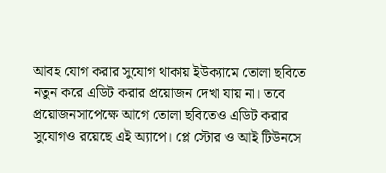আবহ যোগ করার সুযোগ থাকায় ইউক্যামে তোলা ছবিতে নতুন করে এডিট করার প্রয়োজন দেখা যায় না। তবে প্রয়োজনসাপেক্ষে আগে তোলা ছবিতেও এডিট করার সুযোগও রয়েছে এই অ্যাপে। প্লে স্টোর ও আই টিউনসে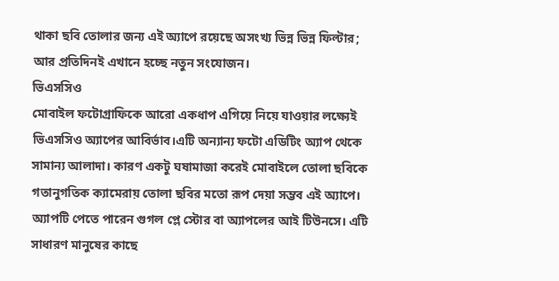থাকা ছবি তোলার জন্য এই অ্যাপে রয়েছে অসংখ্য ভিন্ন ভিন্ন ফিল্টার; আর প্রতিদিনই এখানে হচ্ছে নতুন সংযোজন।
ভিএসসিও
মোবাইল ফটোগ্রাফিকে আরো একধাপ এগিয়ে নিয়ে যাওয়ার লক্ষ্যেই ভিএসসিও অ্যাপের আবির্ভাব।এটি অন্যান্য ফটো এডিটিং অ্যাপ থেকে সামান্য আলাদা। কারণ একটু ঘষামাজা করেই মোবাইলে তোলা ছবিকে গতানুগতিক ক্যামেরায় তোলা ছবির মতো রূপ দেয়া সম্ভব এই অ্যাপে। অ্যাপটি পেতে পারেন গুগল প্লে স্টোর বা অ্যাপলের আই টিউনসে। এটি সাধারণ মানুষের কাছে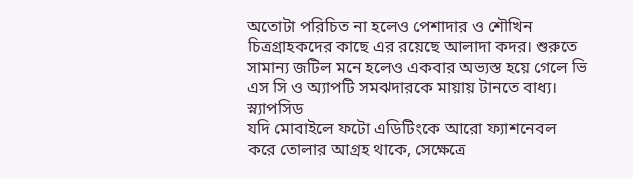অতোটা পরিচিত না হলেও পেশাদার ও শৌখিন চিত্রগ্রাহকদের কাছে এর রয়েছে আলাদা কদর। শুরুতে সামান্য জটিল মনে হলেও একবার অভ্যস্ত হয়ে গেলে ভি এস সি ও অ্যাপটি সমঝদারকে মায়ায় টানতে বাধ্য।
স্ন্যাপসিড
যদি মোবাইলে ফটো এডিটিংকে আরো ফ্যাশনেবল করে তোলার আগ্রহ থাকে, সেক্ষেত্রে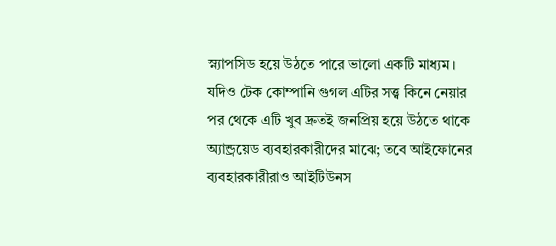স্ন্যাপসিড হয়ে উঠতে পারে ভালো একটি মাধ্যম। যদিও টেক কোম্পানি গুগল এটির সত্ত্ব কিনে নেয়ার পর থেকে এটি খুব দ্রুতই জনপ্রিয় হয়ে উঠতে থাকে অ্যান্ড্রয়েড ব্যবহারকারীদের মাঝে; তবে আইফোনের ব্যবহারকারীরাও আইটিউনস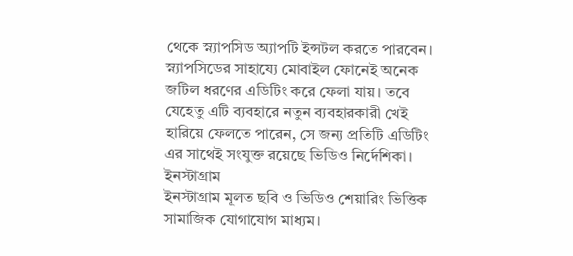থেকে স্ন্যাপসিড অ্যাপটি ইন্সটল করতে পারবেন। স্ন্যাপসিডের সাহায্যে মোবাইল ফোনেই অনেক জটিল ধরণের এডিটিং করে ফেলা যায়। তবে যেহেতু এটি ব্যবহারে নতুন ব্যবহারকারী খেই হারিয়ে ফেলতে পারেন, সে জন্য প্রতিটি এডিটিং এর সাথেই সংযুক্ত রয়েছে ভিডিও নির্দেশিকা।
ইনস্টাগ্রাম
ইনস্টাগ্রাম মূলত ছবি ও ভিডিও শেয়ারিং ভিত্তিক সামাজিক যোগাযোগ মাধ্যম।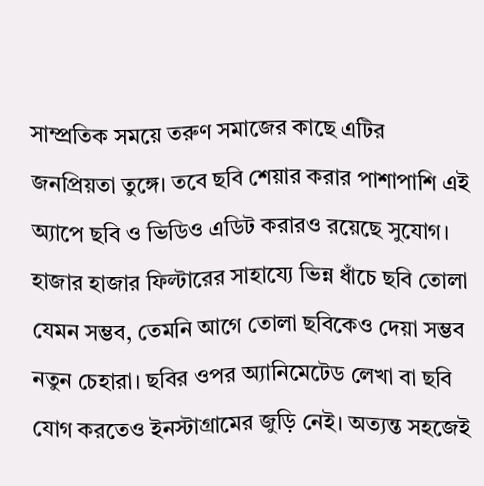সাম্প্রতিক সময়ে তরুণ সমাজের কাছে এটির জনপ্রিয়তা তুঙ্গে। তবে ছবি শেয়ার করার পাশাপাশি এই অ্যাপে ছবি ও ভিডিও এডিট করারও রয়েছে সুযোগ। হাজার হাজার ফিল্টারের সাহায্যে ভিন্ন ধাঁচে ছবি তোলা যেমন সম্ভব, তেমনি আগে তোলা ছবিকেও দেয়া সম্ভব নতুন চেহারা। ছবির ওপর অ্যানিমেটেড লেখা বা ছবি যোগ করতেও ইনস্টাগ্রামের জুড়ি নেই। অত্যন্ত সহজেই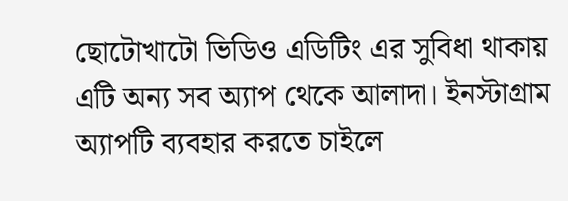ছোটোখাটো ভিডিও এডিটিং এর সুবিধা থাকায় এটি অন্য সব অ্যাপ থেকে আলাদা। ইনস্টাগ্রাম অ্যাপটি ব্যবহার করতে চাইলে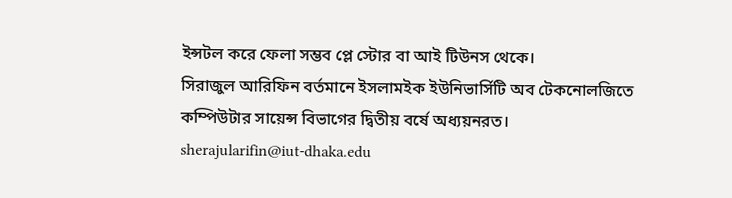ইন্সটল করে ফেলা সম্ভব প্লে স্টোর বা আই টিউনস থেকে।
সিরাজুল আরিফিন বর্তমানে ইসলামইক ইউনিভার্সিটি অব টেকনোলজিতে কম্পিউটার সায়েন্স বিভাগের দ্বিতীয় বর্ষে অধ্যয়নরত।
sherajularifin@iut-dhaka.edu